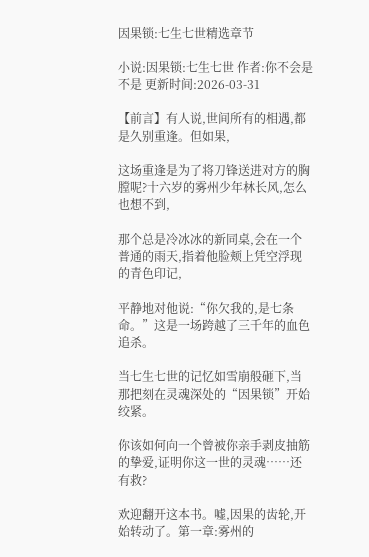因果锁:七生七世精选章节

小说:因果锁:七生七世 作者:你不会是不是 更新时间:2026-03-31

【前言】有人说,世间所有的相遇,都是久别重逢。但如果,

这场重逢是为了将刀锋送进对方的胸膛呢?十六岁的雾州少年林长风,怎么也想不到,

那个总是冷冰冰的新同桌,会在一个普通的雨天,指着他脸颊上凭空浮现的青色印记,

平静地对他说:“你欠我的,是七条命。”这是一场跨越了三千年的血色追杀。

当七生七世的记忆如雪崩般砸下,当那把刻在灵魂深处的“因果锁”开始绞紧。

你该如何向一个曾被你亲手剥皮抽筋的挚爱,证明你这一世的灵魂……还有救?

欢迎翻开这本书。嘘,因果的齿轮,开始转动了。第一章:雾州的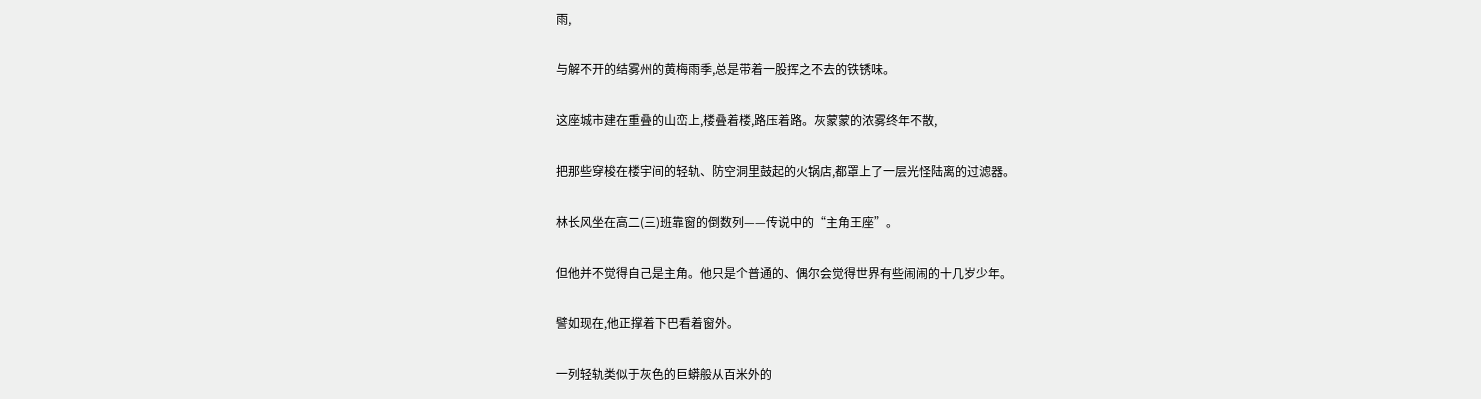雨,

与解不开的结雾州的黄梅雨季,总是带着一股挥之不去的铁锈味。

这座城市建在重叠的山峦上,楼叠着楼,路压着路。灰蒙蒙的浓雾终年不散,

把那些穿梭在楼宇间的轻轨、防空洞里鼓起的火锅店,都罩上了一层光怪陆离的过滤器。

林长风坐在高二(三)班靠窗的倒数列——传说中的“主角王座”。

但他并不觉得自己是主角。他只是个普通的、偶尔会觉得世界有些闹闹的十几岁少年。

譬如现在,他正撑着下巴看着窗外。

一列轻轨类似于灰色的巨蟒般从百米外的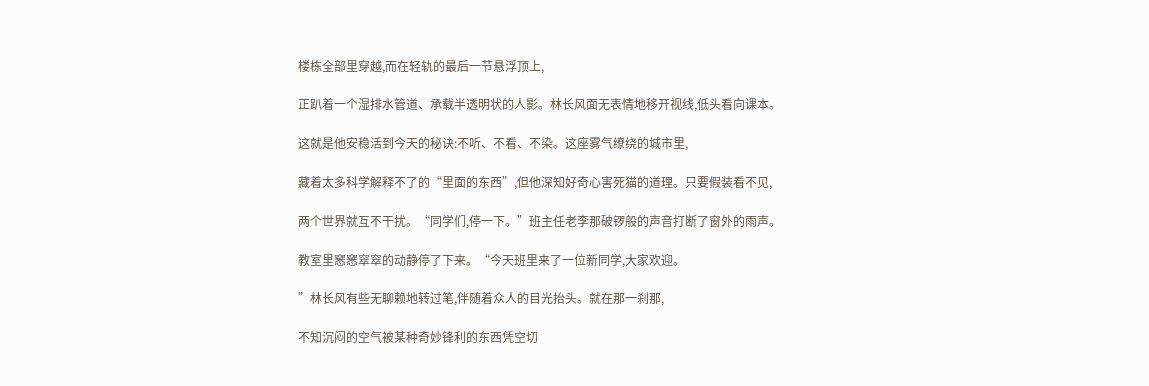楼栋全部里穿越,而在轻轨的最后一节悬浮顶上,

正趴着一个湿排水管道、承载半透明状的人影。林长风面无表情地移开视线,低头看向课本。

这就是他安稳活到今天的秘诀:不听、不看、不染。这座雾气缭绕的城市里,

藏着太多科学解释不了的“里面的东西”,但他深知好奇心害死猫的道理。只要假装看不见,

两个世界就互不干扰。“同学们,停一下。”班主任老李那破锣般的声音打断了窗外的雨声。

教室里窸窸窣窣的动静停了下来。“今天班里来了一位新同学,大家欢迎。

”林长风有些无聊赖地转过笔,伴随着众人的目光抬头。就在那一刹那,

不知沉闷的空气被某种奇妙锋利的东西凭空切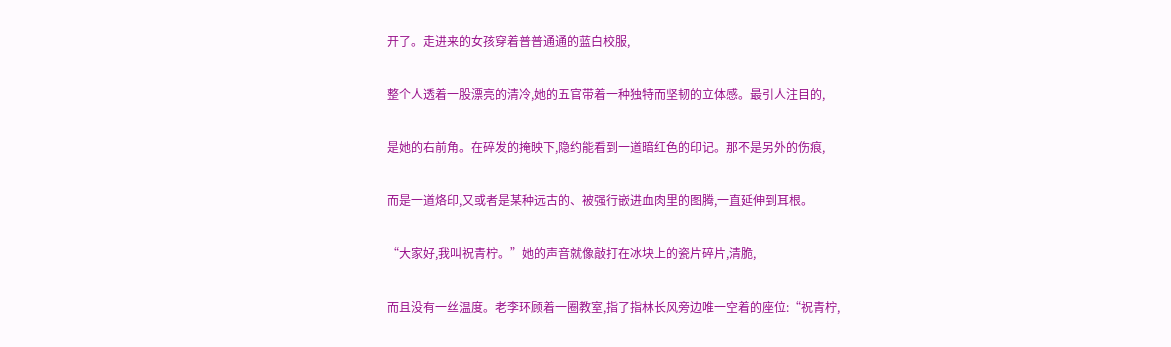开了。走进来的女孩穿着普普通通的蓝白校服,

整个人透着一股漂亮的清冷,她的五官带着一种独特而坚韧的立体感。最引人注目的,

是她的右前角。在碎发的掩映下,隐约能看到一道暗红色的印记。那不是另外的伤痕,

而是一道烙印,又或者是某种远古的、被强行嵌进血肉里的图腾,一直延伸到耳根。

“大家好,我叫祝青柠。”她的声音就像敲打在冰块上的瓷片碎片,清脆,

而且没有一丝温度。老李环顾着一圈教室,指了指林长风旁边唯一空着的座位:“祝青柠,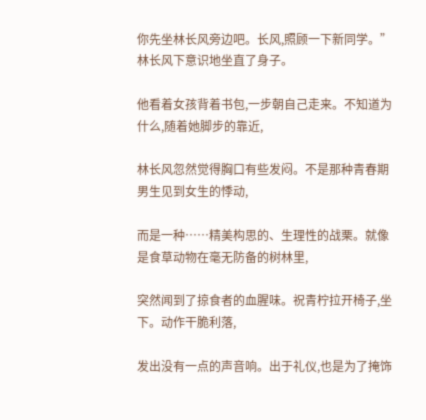你先坐林长风旁边吧。长风,照顾一下新同学。”林长风下意识地坐直了身子。

他看着女孩背着书包,一步朝自己走来。不知道为什么,随着她脚步的靠近,

林长风忽然觉得胸口有些发闷。不是那种青春期男生见到女生的悸动,

而是一种……精美构思的、生理性的战栗。就像是食草动物在毫无防备的树林里,

突然闻到了掠食者的血腥味。祝青柠拉开椅子,坐下。动作干脆利落,

发出没有一点的声音响。出于礼仪,也是为了掩饰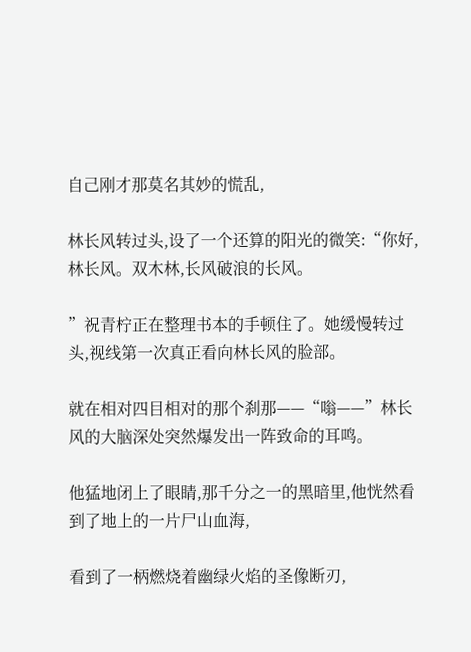自己刚才那莫名其妙的慌乱,

林长风转过头,设了一个还算的阳光的微笑:“你好,林长风。双木林,长风破浪的长风。

”祝青柠正在整理书本的手顿住了。她缓慢转过头,视线第一次真正看向林长风的脸部。

就在相对四目相对的那个刹那——“嗡——”林长风的大脑深处突然爆发出一阵致命的耳鸣。

他猛地闭上了眼睛,那千分之一的黑暗里,他恍然看到了地上的一片尸山血海,

看到了一柄燃烧着幽绿火焰的圣像断刃,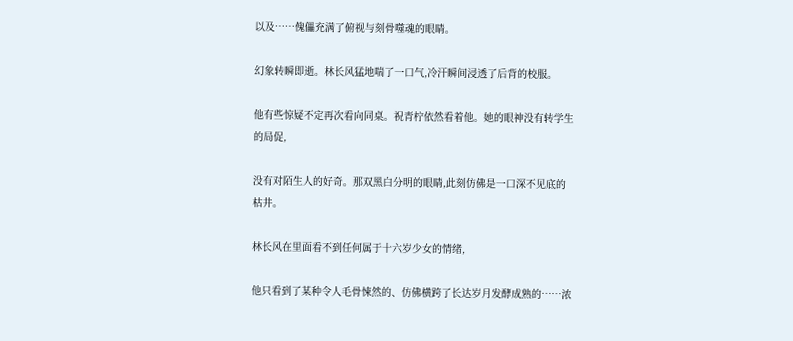以及……傀儡充满了俯视与刻骨噬魂的眼睛。

幻象转瞬即逝。林长风猛地喘了一口气,冷汗瞬间浸透了后背的校服。

他有些惊疑不定再次看向同桌。祝青柠依然看着他。她的眼神没有转学生的局促,

没有对陌生人的好奇。那双黑白分明的眼睛,此刻仿佛是一口深不见底的枯井。

林长风在里面看不到任何属于十六岁少女的情绪,

他只看到了某种令人毛骨悚然的、仿佛横跨了长达岁月发酵成熟的……浓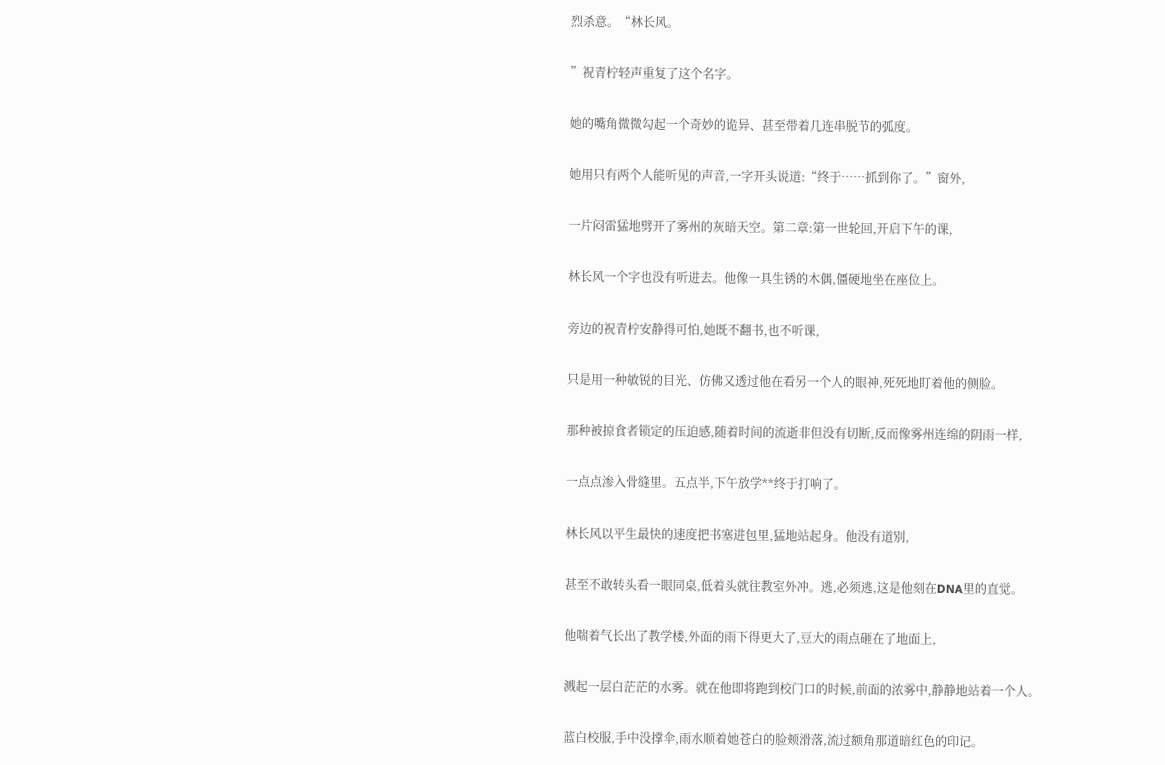烈杀意。“林长风。

”祝青柠轻声重复了这个名字。

她的嘴角微微勾起一个奇妙的诡异、甚至带着几连串脱节的弧度。

她用只有两个人能听见的声音,一字开头说道:“终于……抓到你了。”窗外,

一片闷雷猛地劈开了雾州的灰暗天空。第二章:第一世轮回,开启下午的课,

林长风一个字也没有听进去。他像一具生锈的木偶,僵硬地坐在座位上。

旁边的祝青柠安静得可怕,她既不翻书,也不听课,

只是用一种敏锐的目光、仿佛又透过他在看另一个人的眼神,死死地盯着他的侧脸。

那种被掠食者锁定的压迫感,随着时间的流逝非但没有切断,反而像雾州连绵的阴雨一样,

一点点渗入骨缝里。五点半,下午放学**终于打响了。

林长风以平生最快的速度把书塞进包里,猛地站起身。他没有道别,

甚至不敢转头看一眼同桌,低着头就往教室外冲。逃,必须逃,这是他刻在DNA里的直觉。

他喘着气长出了教学楼,外面的雨下得更大了,豆大的雨点砸在了地面上,

溅起一层白茫茫的水雾。就在他即将跑到校门口的时候,前面的浓雾中,静静地站着一个人。

蓝白校服,手中没撑伞,雨水顺着她苍白的脸颊滑落,流过额角那道暗红色的印记。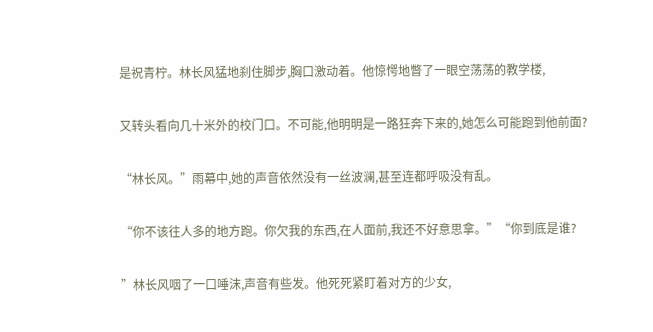是祝青柠。林长风猛地刹住脚步,胸口激动着。他惊愕地瞥了一眼空荡荡的教学楼,

又转头看向几十米外的校门口。不可能,他明明是一路狂奔下来的,她怎么可能跑到他前面?

“林长风。”雨幕中,她的声音依然没有一丝波澜,甚至连都呼吸没有乱。

“你不该往人多的地方跑。你欠我的东西,在人面前,我还不好意思拿。”“你到底是谁?

”林长风咽了一口唾沫,声音有些发。他死死紧盯着对方的少女,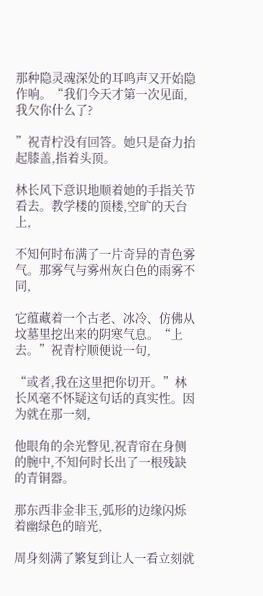那种隐灵魂深处的耳鸣声又开始隐作响。“我们今天才第一次见面,我欠你什么了?

”祝青柠没有回答。她只是奋力抬起膝盖,指着头顶。

林长风下意识地顺着她的手指关节看去。教学楼的顶楼,空旷的天台上,

不知何时布满了一片奇异的青色雾气。那雾气与雾州灰白色的雨雾不同,

它蕴藏着一个古老、冰冷、仿佛从坟墓里挖出来的阴寒气息。“上去。”祝青柠顺便说一句,

“或者,我在这里把你切开。”林长风毫不怀疑这句话的真实性。因为就在那一刻,

他眼角的余光瞥见,祝青帘在身侧的腕中,不知何时长出了一根残缺的青铜器。

那东西非金非玉,弧形的边缘闪烁着幽绿色的暗光,

周身刻满了繁复到让人一看立刻就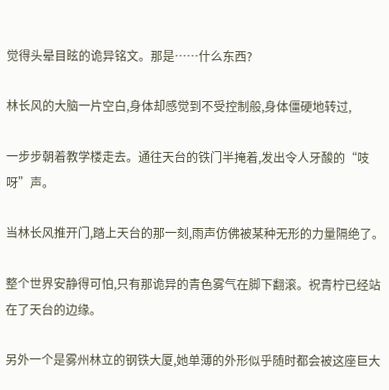觉得头晕目眩的诡异铭文。那是……什么东西?

林长风的大脑一片空白,身体却感觉到不受控制般,身体僵硬地转过,

一步步朝着教学楼走去。通往天台的铁门半掩着,发出令人牙酸的“吱呀”声。

当林长风推开门,踏上天台的那一刻,雨声仿佛被某种无形的力量隔绝了。

整个世界安静得可怕,只有那诡异的青色雾气在脚下翻滚。祝青柠已经站在了天台的边缘。

另外一个是雾州林立的钢铁大厦,她单薄的外形似乎随时都会被这座巨大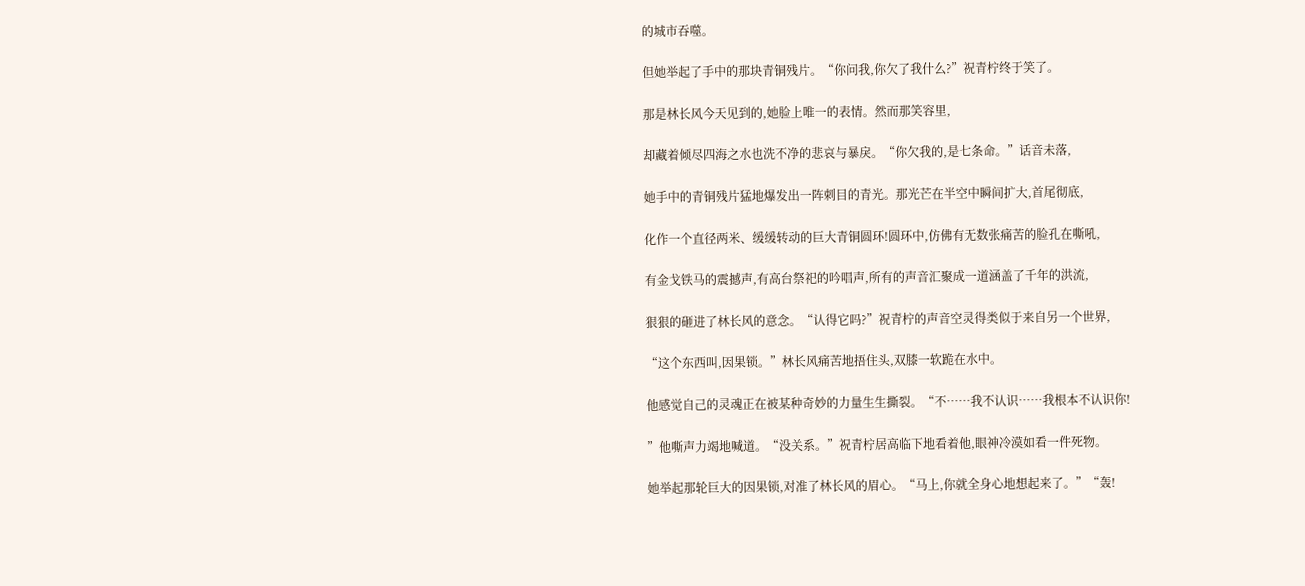的城市吞噬。

但她举起了手中的那块青铜残片。“你问我,你欠了我什么?”祝青柠终于笑了。

那是林长风今天见到的,她脸上唯一的表情。然而那笑容里,

却藏着倾尽四海之水也洗不净的悲哀与暴戾。“你欠我的,是七条命。”话音未落,

她手中的青铜残片猛地爆发出一阵刺目的青光。那光芒在半空中瞬间扩大,首尾彻底,

化作一个直径两米、缓缓转动的巨大青铜圆环!圆环中,仿佛有无数张痛苦的脸孔在嘶吼,

有金戈铁马的震撼声,有高台祭祀的吟唱声,所有的声音汇聚成一道涵盖了千年的洪流,

狠狠的砸进了林长风的意念。“认得它吗?”祝青柠的声音空灵得类似于来自另一个世界,

“这个东西叫,因果锁。”林长风痛苦地捂住头,双膝一软跪在水中。

他感觉自己的灵魂正在被某种奇妙的力量生生撕裂。“不……我不认识……我根本不认识你!

”他嘶声力竭地喊道。“没关系。”祝青柠居高临下地看着他,眼神冷漠如看一件死物。

她举起那轮巨大的因果锁,对准了林长风的眉心。“马上,你就全身心地想起来了。”“轰!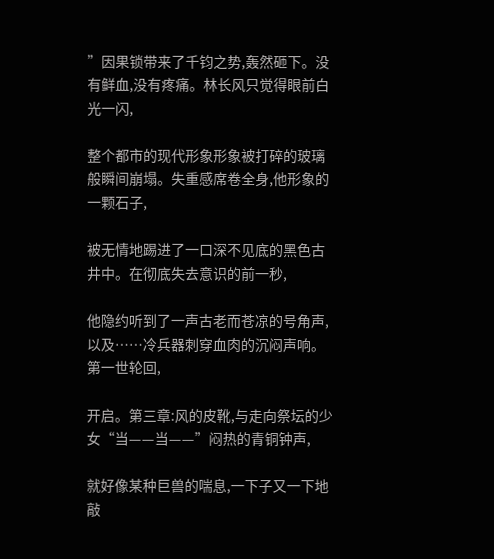”因果锁带来了千钧之势,轰然砸下。没有鲜血,没有疼痛。林长风只觉得眼前白光一闪,

整个都市的现代形象形象被打碎的玻璃般瞬间崩塌。失重感席卷全身,他形象的一颗石子,

被无情地踢进了一口深不见底的黑色古井中。在彻底失去意识的前一秒,

他隐约听到了一声古老而苍凉的号角声,以及……冷兵器刺穿血肉的沉闷声响。第一世轮回,

开启。第三章:风的皮靴,与走向祭坛的少女“当——当——”闷热的青铜钟声,

就好像某种巨兽的喘息,一下子又一下地敲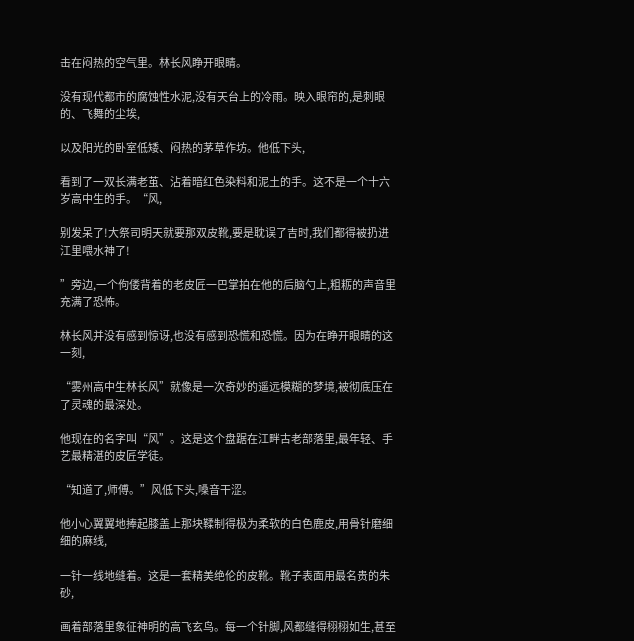击在闷热的空气里。林长风睁开眼睛。

没有现代都市的腐蚀性水泥,没有天台上的冷雨。映入眼帘的,是刺眼的、飞舞的尘埃,

以及阳光的卧室低矮、闷热的茅草作坊。他低下头,

看到了一双长满老茧、沾着暗红色染料和泥土的手。这不是一个十六岁高中生的手。“风,

别发呆了!大祭司明天就要那双皮靴,要是耽误了吉时,我们都得被扔进江里喂水神了!

”旁边,一个佝偻背着的老皮匠一巴掌拍在他的后脑勺上,粗粝的声音里充满了恐怖。

林长风并没有感到惊讶,也没有感到恐慌和恐慌。因为在睁开眼睛的这一刻,

“雾州高中生林长风”就像是一次奇妙的遥远模糊的梦境,被彻底压在了灵魂的最深处。

他现在的名字叫“风”。这是这个盘踞在江畔古老部落里,最年轻、手艺最精湛的皮匠学徒。

“知道了,师傅。”风低下头,嗓音干涩。

他小心翼翼地捧起膝盖上那块鞣制得极为柔软的白色鹿皮,用骨针磨细细的麻线,

一针一线地缝着。这是一套精美绝伦的皮靴。靴子表面用最名贵的朱砂,

画着部落里象征神明的高飞玄鸟。每一个针脚,风都缝得栩栩如生,甚至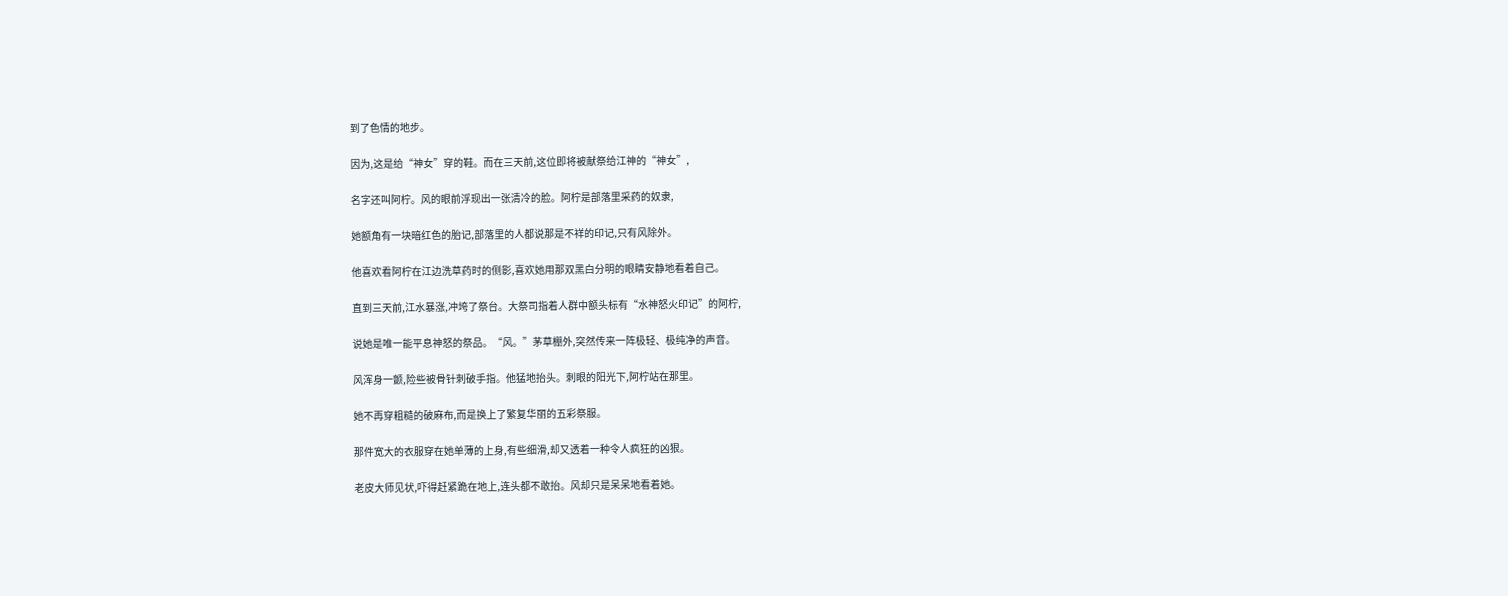到了色情的地步。

因为,这是给“神女”穿的鞋。而在三天前,这位即将被献祭给江神的“神女”,

名字还叫阿柠。风的眼前浮现出一张清冷的脸。阿柠是部落里采药的奴隶,

她额角有一块暗红色的胎记,部落里的人都说那是不祥的印记,只有风除外。

他喜欢看阿柠在江边洗草药时的侧影,喜欢她用那双黑白分明的眼睛安静地看着自己。

直到三天前,江水暴涨,冲垮了祭台。大祭司指着人群中额头标有“水神怒火印记”的阿柠,

说她是唯一能平息神怒的祭品。“风。”茅草棚外,突然传来一阵极轻、极纯净的声音。

风浑身一颤,险些被骨针刺破手指。他猛地抬头。刺眼的阳光下,阿柠站在那里。

她不再穿粗糙的破麻布,而是换上了繁复华丽的五彩祭服。

那件宽大的衣服穿在她单薄的上身,有些细滑,却又透着一种令人疯狂的凶狠。

老皮大师见状,吓得赶紧跪在地上,连头都不敢抬。风却只是呆呆地看着她。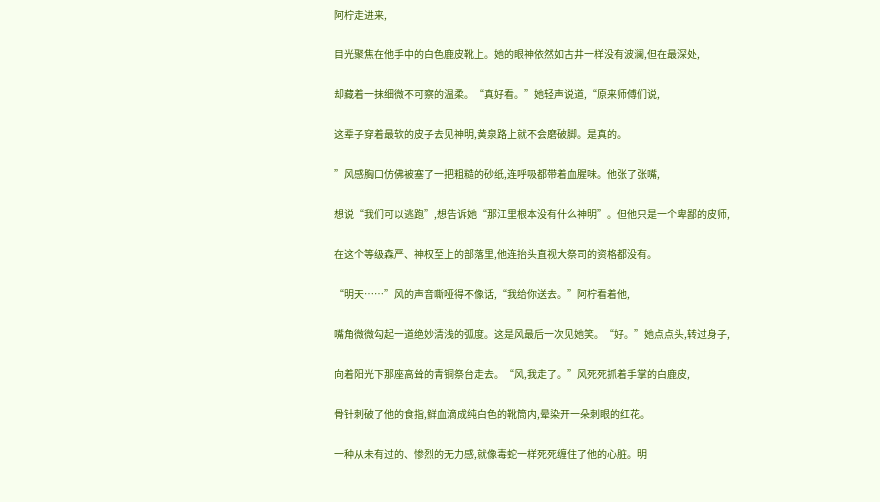阿柠走进来,

目光聚焦在他手中的白色鹿皮靴上。她的眼神依然如古井一样没有波澜,但在最深处,

却藏着一抹细微不可察的温柔。“真好看。”她轻声说道,“原来师傅们说,

这辈子穿着最软的皮子去见神明,黄泉路上就不会磨破脚。是真的。

”风感胸口仿佛被塞了一把粗糙的砂纸,连呼吸都带着血腥味。他张了张嘴,

想说“我们可以逃跑”,想告诉她“那江里根本没有什么神明”。但他只是一个卑鄙的皮师,

在这个等级森严、神权至上的部落里,他连抬头直视大祭司的资格都没有。

“明天……”风的声音嘶哑得不像话,“我给你送去。”阿柠看着他,

嘴角微微勾起一道绝妙清浅的弧度。这是风最后一次见她笑。“好。”她点点头,转过身子,

向着阳光下那座高耸的青铜祭台走去。“风,我走了。”风死死抓着手掌的白鹿皮,

骨针刺破了他的食指,鲜血滴成纯白色的靴筒内,晕染开一朵刺眼的红花。

一种从未有过的、惨烈的无力感,就像毒蛇一样死死缠住了他的心脏。明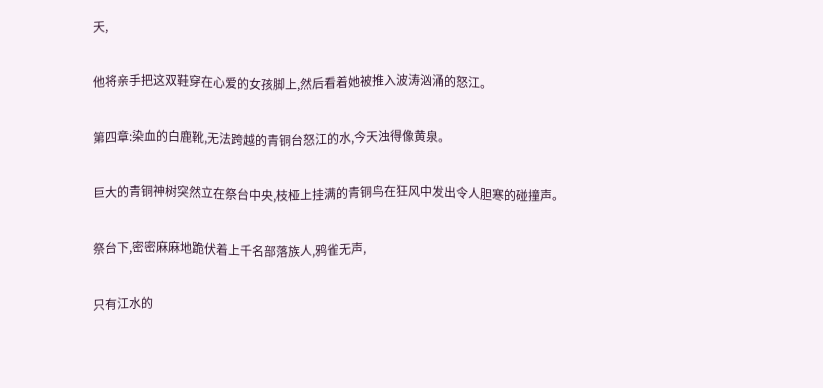天,

他将亲手把这双鞋穿在心爱的女孩脚上,然后看着她被推入波涛汹涌的怒江。

第四章:染血的白鹿靴,无法跨越的青铜台怒江的水,今天浊得像黄泉。

巨大的青铜神树突然立在祭台中央,枝桠上挂满的青铜鸟在狂风中发出令人胆寒的碰撞声。

祭台下,密密麻麻地跪伏着上千名部落族人,鸦雀无声,

只有江水的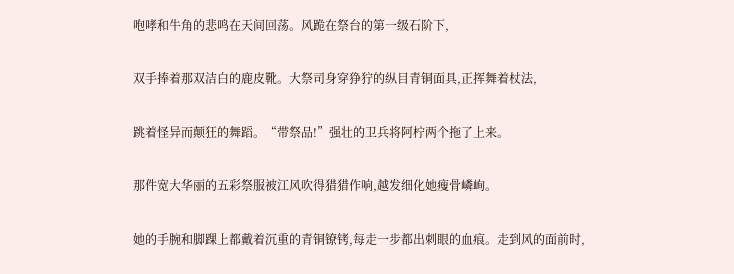咆哮和牛角的悲鸣在天间回荡。风跪在祭台的第一级石阶下,

双手捧着那双洁白的鹿皮靴。大祭司身穿狰狞的纵目青铜面具,正挥舞着杖法,

跳着怪异而颠狂的舞蹈。“带祭品!”强壮的卫兵将阿柠两个拖了上来。

那件宽大华丽的五彩祭服被江风吹得猎猎作响,越发细化她瘦骨嶙峋。

她的手腕和脚踝上都戴着沉重的青铜镣铐,每走一步都出刺眼的血痕。走到风的面前时,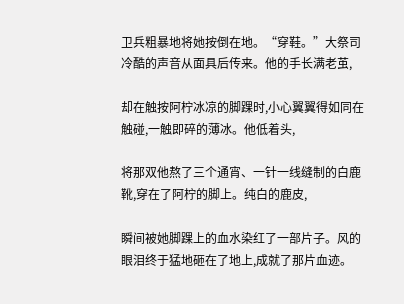卫兵粗暴地将她按倒在地。“穿鞋。”大祭司冷酷的声音从面具后传来。他的手长满老茧,

却在触按阿柠冰凉的脚踝时,小心翼翼得如同在触碰,一触即碎的薄冰。他低着头,

将那双他熬了三个通宵、一针一线缝制的白鹿靴,穿在了阿柠的脚上。纯白的鹿皮,

瞬间被她脚踝上的血水染红了一部片子。风的眼泪终于猛地砸在了地上,成就了那片血迹。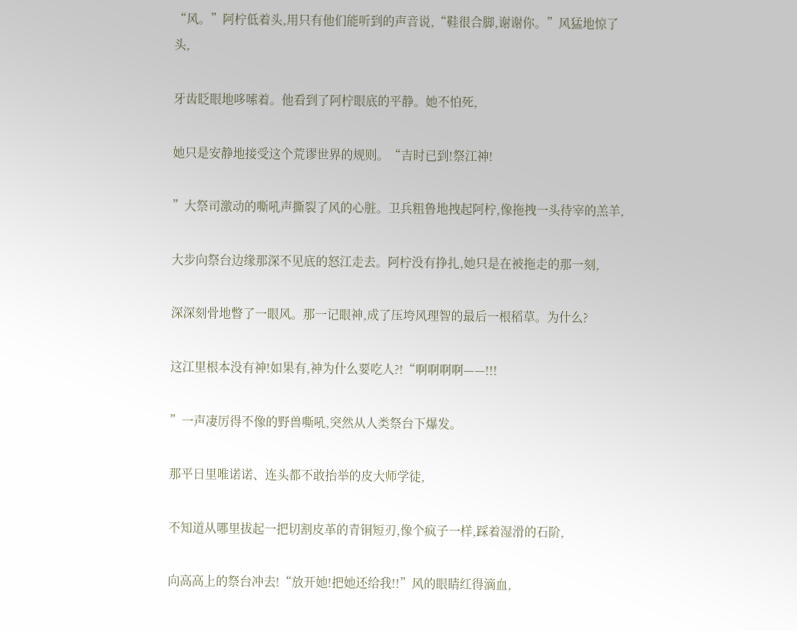“风。”阿柠低着头,用只有他们能听到的声音说,“鞋很合脚,谢谢你。”风猛地惊了头,

牙齿眨眼地哆嗦着。他看到了阿柠眼底的平静。她不怕死,

她只是安静地接受这个荒谬世界的规则。“吉时已到!祭江神!

”大祭司激动的嘶吼声撕裂了风的心脏。卫兵粗鲁地拽起阿柠,像拖拽一头待宰的羔羊,

大步向祭台边缘那深不见底的怒江走去。阿柠没有挣扎,她只是在被拖走的那一刻,

深深刻骨地瞥了一眼风。那一记眼神,成了压垮风理智的最后一根稻草。为什么?

这江里根本没有神!如果有,神为什么要吃人?!“啊啊啊啊——!!!

”一声凄厉得不像的野兽嘶吼,突然从人类祭台下爆发。

那平日里唯诺诺、连头都不敢抬举的皮大师学徒,

不知道从哪里拔起一把切割皮革的青铜短刃,像个疯子一样,踩着湿滑的石阶,

向高高上的祭台冲去!“放开她!把她还给我!!”风的眼睛红得滴血,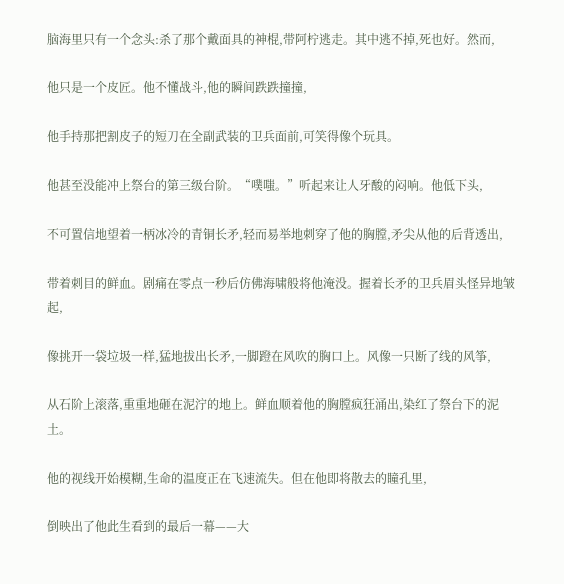脑海里只有一个念头:杀了那个戴面具的神棍,带阿柠逃走。其中逃不掉,死也好。然而,

他只是一个皮匠。他不懂战斗,他的瞬间跌跌撞撞,

他手持那把割皮子的短刀在全副武装的卫兵面前,可笑得像个玩具。

他甚至没能冲上祭台的第三级台阶。“噗嗤。”听起来让人牙酸的闷响。他低下头,

不可置信地望着一柄冰冷的青铜长矛,轻而易举地刺穿了他的胸膛,矛尖从他的后背透出,

带着刺目的鲜血。剧痛在零点一秒后仿佛海啸般将他淹没。握着长矛的卫兵眉头怪异地皱起,

像挑开一袋垃圾一样,猛地拔出长矛,一脚蹬在风吹的胸口上。风像一只断了线的风筝,

从石阶上滚落,重重地砸在泥泞的地上。鲜血顺着他的胸膛疯狂涌出,染红了祭台下的泥土。

他的视线开始模糊,生命的温度正在飞速流失。但在他即将散去的瞳孔里,

倒映出了他此生看到的最后一幕——大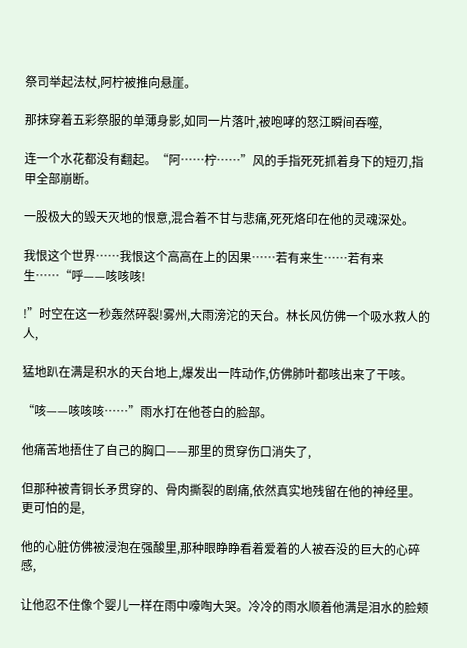祭司举起法杖,阿柠被推向悬崖。

那抹穿着五彩祭服的单薄身影,如同一片落叶,被咆哮的怒江瞬间吞噬,

连一个水花都没有翻起。“阿……柠……”风的手指死死抓着身下的短刃,指甲全部崩断。

一股极大的毁天灭地的恨意,混合着不甘与悲痛,死死烙印在他的灵魂深处。

我恨这个世界……我恨这个高高在上的因果……若有来生……若有来生……“呼——咳咳咳!

!”时空在这一秒轰然碎裂!雾州,大雨滂沱的天台。林长风仿佛一个吸水救人的人,

猛地趴在满是积水的天台地上,爆发出一阵动作,仿佛肺叶都咳出来了干咳。

“咳——咳咳咳……”雨水打在他苍白的脸部。

他痛苦地捂住了自己的胸口——那里的贯穿伤口消失了,

但那种被青铜长矛贯穿的、骨肉撕裂的剧痛,依然真实地残留在他的神经里。更可怕的是,

他的心脏仿佛被浸泡在强酸里,那种眼睁睁看着爱着的人被吞没的巨大的心碎感,

让他忍不住像个婴儿一样在雨中嚎啕大哭。冷冷的雨水顺着他满是泪水的脸颊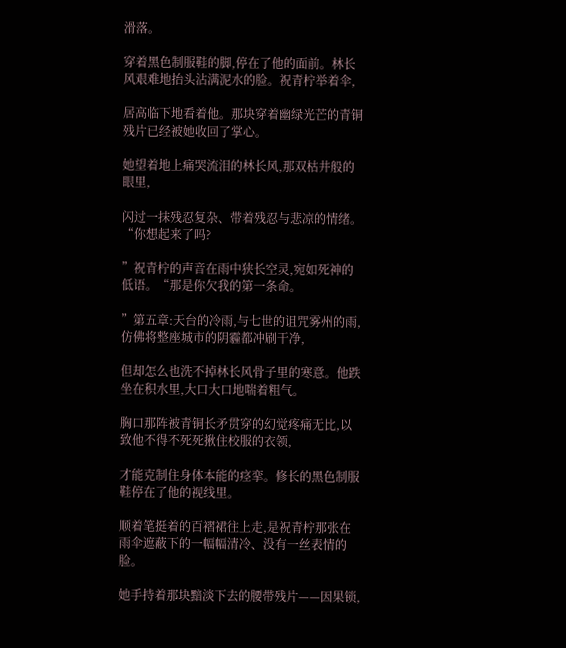滑落。

穿着黑色制服鞋的脚,停在了他的面前。林长风艰难地抬头沾满泥水的脸。祝青柠举着伞,

居高临下地看着他。那块穿着幽绿光芒的青铜残片已经被她收回了掌心。

她望着地上痛哭流泪的林长风,那双枯井般的眼里,

闪过一抹残忍复杂、带着残忍与悲凉的情绪。“你想起来了吗?

”祝青柠的声音在雨中狭长空灵,宛如死神的低语。“那是你欠我的第一条命。

”第五章:天台的冷雨,与七世的诅咒雾州的雨,仿佛将整座城市的阴霾都冲刷干净,

但却怎么也洗不掉林长风骨子里的寒意。他跌坐在积水里,大口大口地喘着粗气。

胸口那阵被青铜长矛贯穿的幻觉疼痛无比,以致他不得不死死揪住校服的衣领,

才能克制住身体本能的痉挛。修长的黑色制服鞋停在了他的视线里。

顺着笔挺着的百褶裙往上走,是祝青柠那张在雨伞遮蔽下的一幅幅清冷、没有一丝表情的脸。

她手持着那块黯淡下去的腰带残片——因果锁,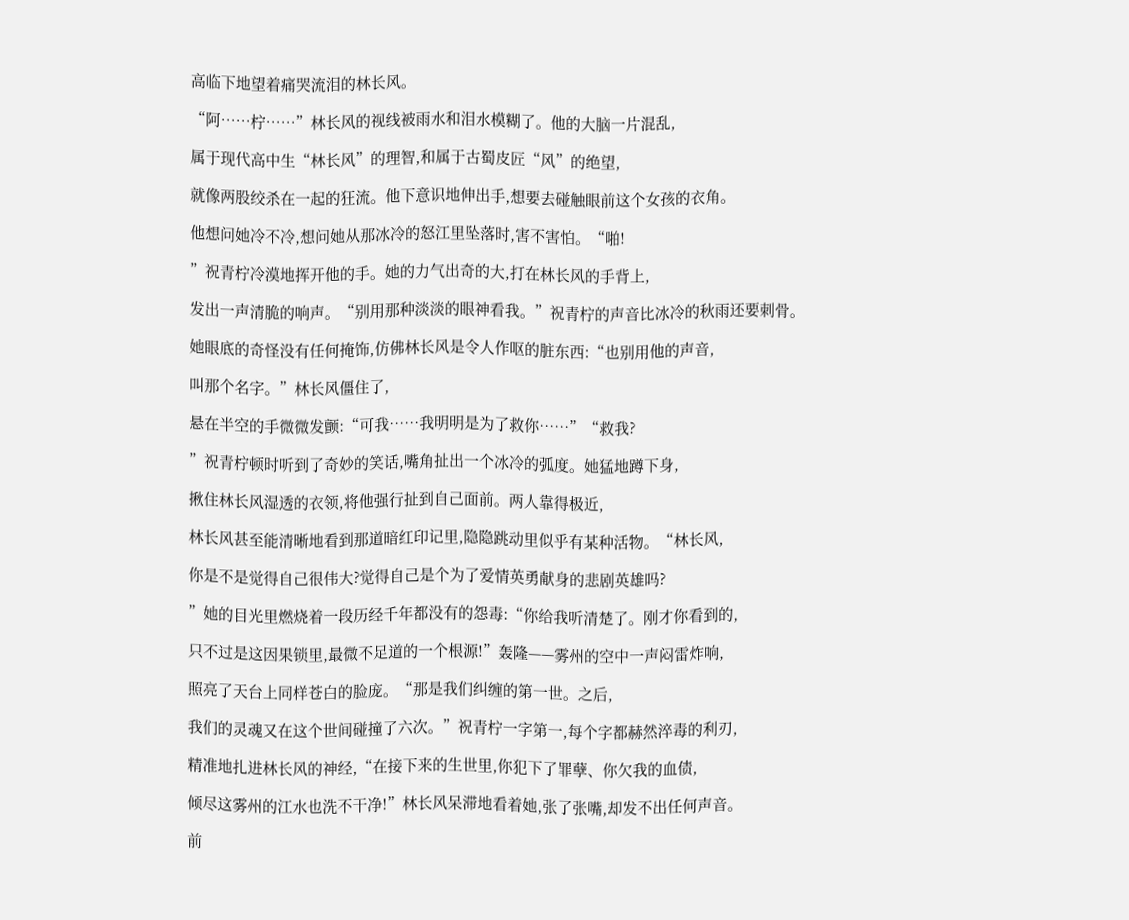高临下地望着痛哭流泪的林长风。

“阿……柠……”林长风的视线被雨水和泪水模糊了。他的大脑一片混乱,

属于现代高中生“林长风”的理智,和属于古蜀皮匠“风”的绝望,

就像两股绞杀在一起的狂流。他下意识地伸出手,想要去碰触眼前这个女孩的衣角。

他想问她冷不冷,想问她从那冰冷的怒江里坠落时,害不害怕。“啪!

”祝青柠冷漠地挥开他的手。她的力气出奇的大,打在林长风的手背上,

发出一声清脆的响声。“别用那种淡淡的眼神看我。”祝青柠的声音比冰冷的秋雨还要刺骨。

她眼底的奇怪没有任何掩饰,仿佛林长风是令人作呕的脏东西:“也别用他的声音,

叫那个名字。”林长风僵住了,

悬在半空的手微微发颤:“可我……我明明是为了救你……”“救我?

”祝青柠顿时听到了奇妙的笑话,嘴角扯出一个冰冷的弧度。她猛地蹲下身,

揪住林长风湿透的衣领,将他强行扯到自己面前。两人靠得极近,

林长风甚至能清晰地看到那道暗红印记里,隐隐跳动里似乎有某种活物。“林长风,

你是不是觉得自己很伟大?觉得自己是个为了爱情英勇献身的悲剧英雄吗?

”她的目光里燃烧着一段历经千年都没有的怨毒:“你给我听清楚了。刚才你看到的,

只不过是这因果锁里,最微不足道的一个根源!”轰隆——雾州的空中一声闷雷炸响,

照亮了天台上同样苍白的脸庞。“那是我们纠缠的第一世。之后,

我们的灵魂又在这个世间碰撞了六次。”祝青柠一字第一,每个字都赫然淬毒的利刃,

精准地扎进林长风的神经,“在接下来的生世里,你犯下了罪孽、你欠我的血债,

倾尽这雾州的江水也洗不干净!”林长风呆滞地看着她,张了张嘴,却发不出任何声音。

前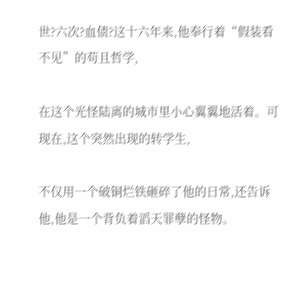世?六次?血债?这十六年来,他奉行着“假装看不见”的苟且哲学,

在这个光怪陆离的城市里小心翼翼地活着。可现在,这个突然出现的转学生,

不仅用一个破铜烂铁砸碎了他的日常,还告诉他,他是一个背负着滔天罪孽的怪物。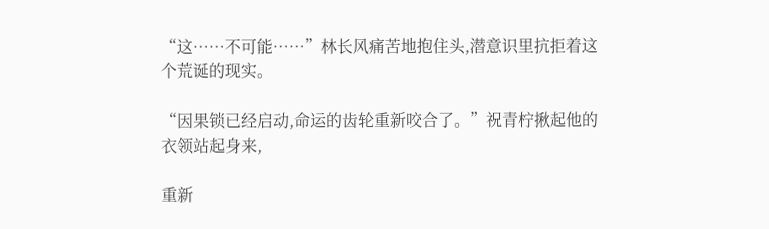“这……不可能……”林长风痛苦地抱住头,潜意识里抗拒着这个荒诞的现实。

“因果锁已经启动,命运的齿轮重新咬合了。”祝青柠揪起他的衣领站起身来,

重新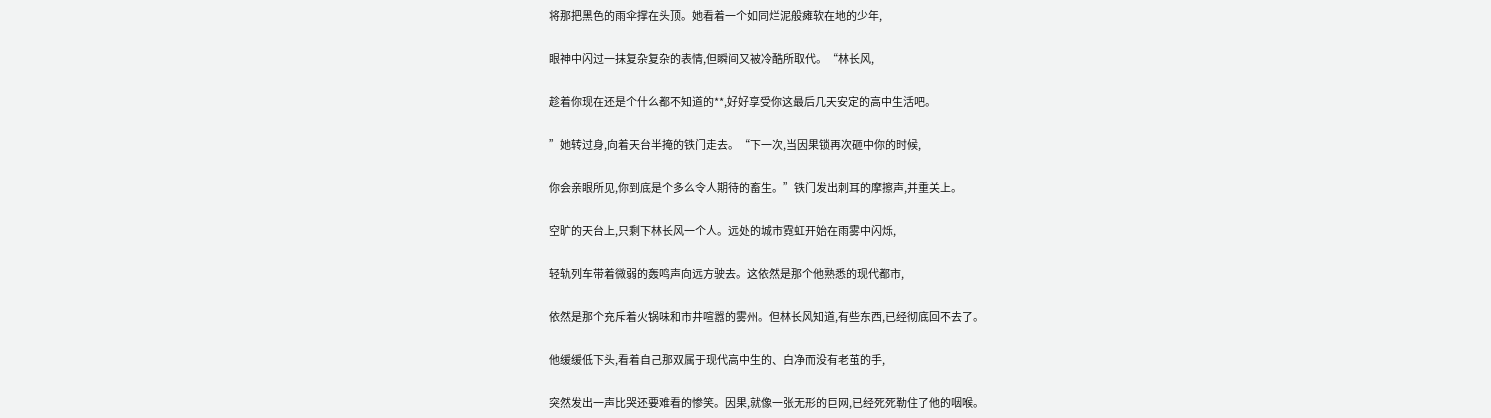将那把黑色的雨伞撑在头顶。她看着一个如同烂泥般瘫软在地的少年,

眼神中闪过一抹复杂复杂的表情,但瞬间又被冷酷所取代。“林长风,

趁着你现在还是个什么都不知道的**,好好享受你这最后几天安定的高中生活吧。

”她转过身,向着天台半掩的铁门走去。“下一次,当因果锁再次砸中你的时候,

你会亲眼所见,你到底是个多么令人期待的畜生。”铁门发出刺耳的摩擦声,并重关上。

空旷的天台上,只剩下林长风一个人。远处的城市霓虹开始在雨雾中闪烁,

轻轨列车带着微弱的轰鸣声向远方驶去。这依然是那个他熟悉的现代都市,

依然是那个充斥着火锅味和市井喧嚣的雾州。但林长风知道,有些东西,已经彻底回不去了。

他缓缓低下头,看着自己那双属于现代高中生的、白净而没有老茧的手,

突然发出一声比哭还要难看的惨笑。因果,就像一张无形的巨网,已经死死勒住了他的咽喉。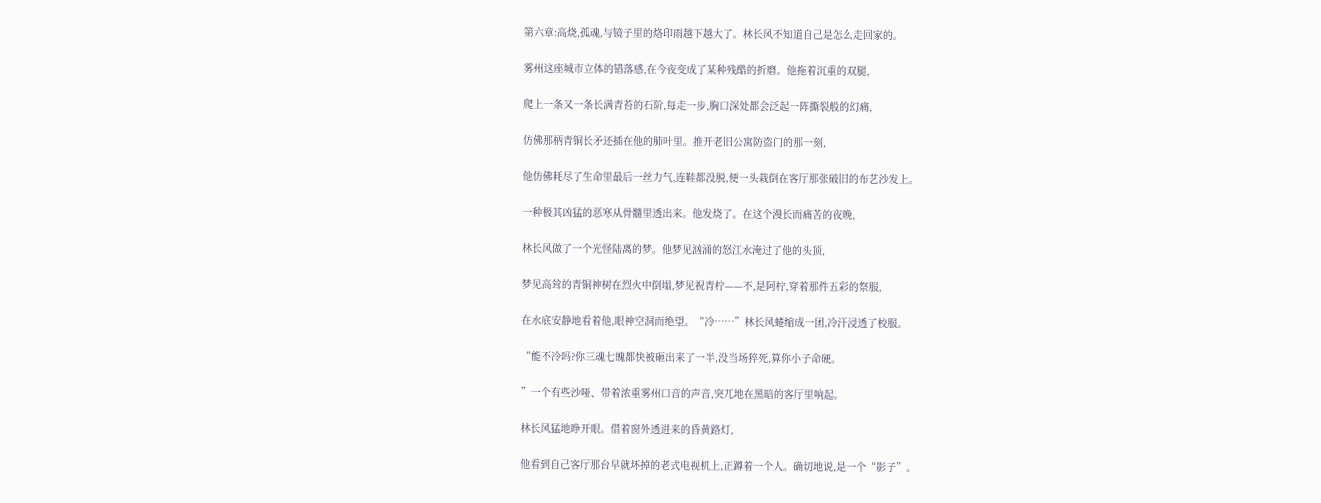第六章:高烧,孤魂,与镜子里的烙印雨越下越大了。林长风不知道自己是怎么走回家的。

雾州这座城市立体的错落感,在今夜变成了某种残酷的折磨。他拖着沉重的双腿,

爬上一条又一条长满青苔的石阶,每走一步,胸口深处都会泛起一阵撕裂般的幻痛,

仿佛那柄青铜长矛还插在他的肺叶里。推开老旧公寓防盗门的那一刻,

他仿佛耗尽了生命里最后一丝力气,连鞋都没脱,便一头栽倒在客厅那张破旧的布艺沙发上。

一种极其凶猛的恶寒从骨髓里透出来。他发烧了。在这个漫长而痛苦的夜晚,

林长风做了一个光怪陆离的梦。他梦见汹涌的怒江水淹过了他的头顶,

梦见高耸的青铜神树在烈火中倒塌,梦见祝青柠——不,是阿柠,穿着那件五彩的祭服,

在水底安静地看着他,眼神空洞而绝望。“冷……”林长风蜷缩成一团,冷汗浸透了校服。

“能不冷吗?你三魂七魄都快被砸出来了一半,没当场猝死,算你小子命硬。

”一个有些沙哑、带着浓重雾州口音的声音,突兀地在黑暗的客厅里响起。

林长风猛地睁开眼。借着窗外透进来的昏黄路灯,

他看到自己客厅那台早就坏掉的老式电视机上,正蹲着一个人。确切地说,是一个“影子”。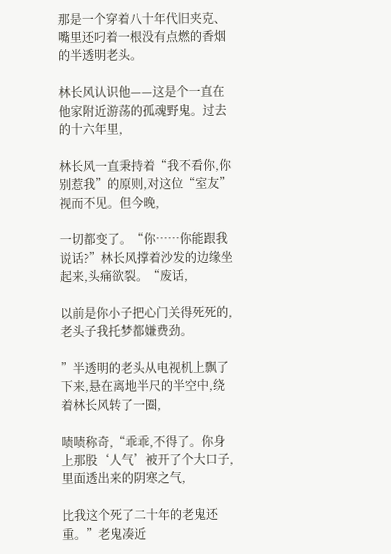那是一个穿着八十年代旧夹克、嘴里还叼着一根没有点燃的香烟的半透明老头。

林长风认识他——这是个一直在他家附近游荡的孤魂野鬼。过去的十六年里,

林长风一直秉持着“我不看你,你别惹我”的原则,对这位“室友”视而不见。但今晚,

一切都变了。“你……你能跟我说话?”林长风撑着沙发的边缘坐起来,头痛欲裂。“废话,

以前是你小子把心门关得死死的,老头子我托梦都嫌费劲。

”半透明的老头从电视机上飘了下来,悬在离地半尺的半空中,绕着林长风转了一圈,

啧啧称奇,“乖乖,不得了。你身上那股‘人气’被开了个大口子,里面透出来的阴寒之气,

比我这个死了二十年的老鬼还重。”老鬼凑近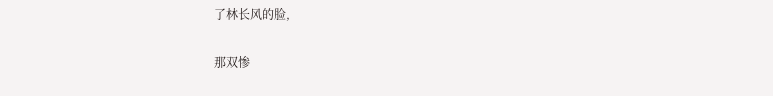了林长风的脸,

那双惨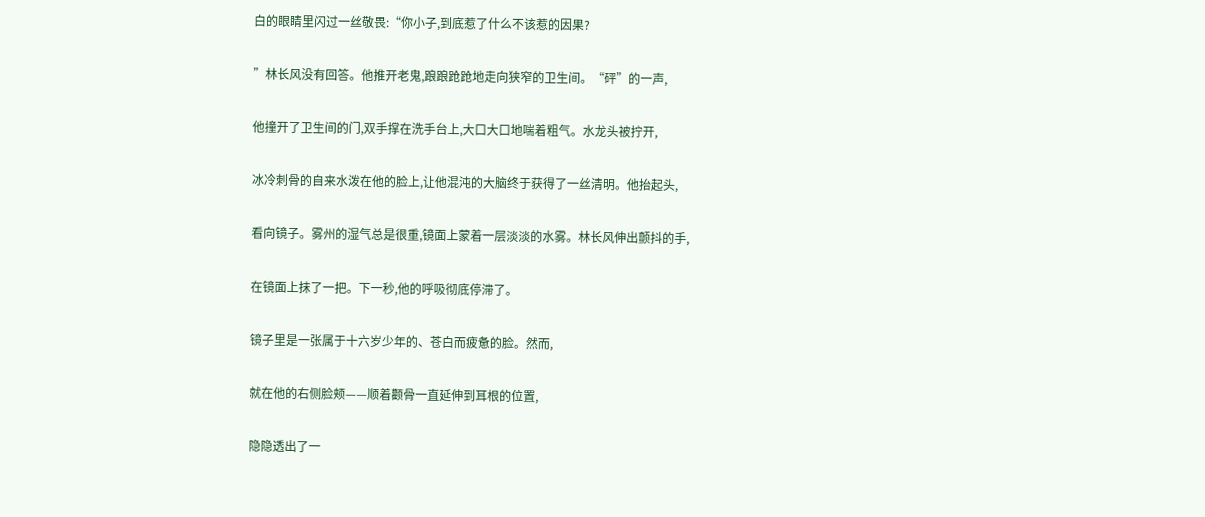白的眼睛里闪过一丝敬畏:“你小子,到底惹了什么不该惹的因果?

”林长风没有回答。他推开老鬼,踉踉跄跄地走向狭窄的卫生间。“砰”的一声,

他撞开了卫生间的门,双手撑在洗手台上,大口大口地喘着粗气。水龙头被拧开,

冰冷刺骨的自来水泼在他的脸上,让他混沌的大脑终于获得了一丝清明。他抬起头,

看向镜子。雾州的湿气总是很重,镜面上蒙着一层淡淡的水雾。林长风伸出颤抖的手,

在镜面上抹了一把。下一秒,他的呼吸彻底停滞了。

镜子里是一张属于十六岁少年的、苍白而疲惫的脸。然而,

就在他的右侧脸颊——顺着颧骨一直延伸到耳根的位置,

隐隐透出了一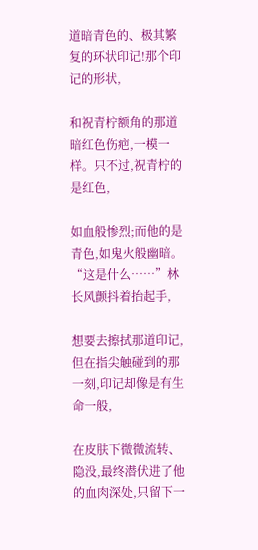道暗青色的、极其繁复的环状印记!那个印记的形状,

和祝青柠额角的那道暗红色伤疤,一模一样。只不过,祝青柠的是红色,

如血般惨烈;而他的是青色,如鬼火般幽暗。“这是什么……”林长风颤抖着抬起手,

想要去擦拭那道印记,但在指尖触碰到的那一刻,印记却像是有生命一般,

在皮肤下微微流转、隐没,最终潜伏进了他的血肉深处,只留下一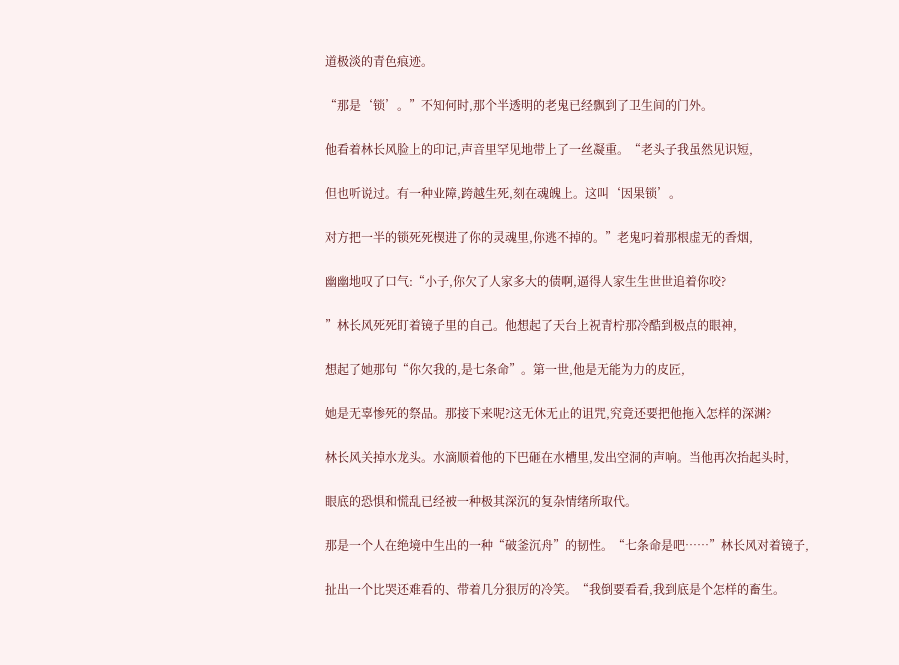道极淡的青色痕迹。

“那是‘锁’。”不知何时,那个半透明的老鬼已经飘到了卫生间的门外。

他看着林长风脸上的印记,声音里罕见地带上了一丝凝重。“老头子我虽然见识短,

但也听说过。有一种业障,跨越生死,刻在魂魄上。这叫‘因果锁’。

对方把一半的锁死死楔进了你的灵魂里,你逃不掉的。”老鬼叼着那根虚无的香烟,

幽幽地叹了口气:“小子,你欠了人家多大的债啊,逼得人家生生世世追着你咬?

”林长风死死盯着镜子里的自己。他想起了天台上祝青柠那冷酷到极点的眼神,

想起了她那句“你欠我的,是七条命”。第一世,他是无能为力的皮匠,

她是无辜惨死的祭品。那接下来呢?这无休无止的诅咒,究竟还要把他拖入怎样的深渊?

林长风关掉水龙头。水滴顺着他的下巴砸在水槽里,发出空洞的声响。当他再次抬起头时,

眼底的恐惧和慌乱已经被一种极其深沉的复杂情绪所取代。

那是一个人在绝境中生出的一种“破釜沉舟”的韧性。“七条命是吧……”林长风对着镜子,

扯出一个比哭还难看的、带着几分狠厉的冷笑。“我倒要看看,我到底是个怎样的畜生。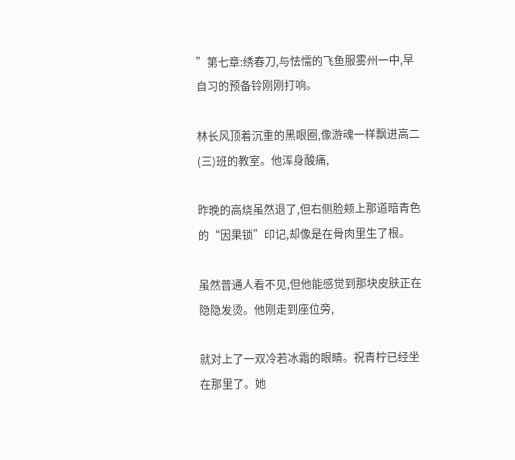”第七章:绣春刀,与怯懦的飞鱼服雾州一中,早自习的预备铃刚刚打响。

林长风顶着沉重的黑眼圈,像游魂一样飘进高二(三)班的教室。他浑身酸痛,

昨晚的高烧虽然退了,但右侧脸颊上那道暗青色的“因果锁”印记,却像是在骨肉里生了根。

虽然普通人看不见,但他能感觉到那块皮肤正在隐隐发烫。他刚走到座位旁,

就对上了一双冷若冰霜的眼睛。祝青柠已经坐在那里了。她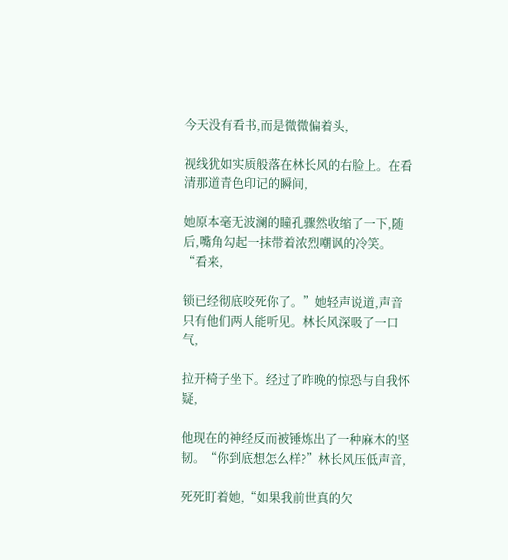今天没有看书,而是微微偏着头,

视线犹如实质般落在林长风的右脸上。在看清那道青色印记的瞬间,

她原本毫无波澜的瞳孔骤然收缩了一下,随后,嘴角勾起一抹带着浓烈嘲讽的冷笑。“看来,

锁已经彻底咬死你了。”她轻声说道,声音只有他们两人能听见。林长风深吸了一口气,

拉开椅子坐下。经过了昨晚的惊恐与自我怀疑,

他现在的神经反而被锤炼出了一种麻木的坚韧。“你到底想怎么样?”林长风压低声音,

死死盯着她,“如果我前世真的欠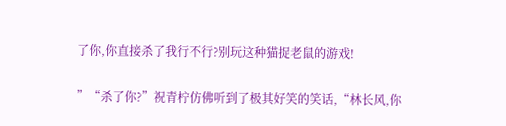了你,你直接杀了我行不行?别玩这种猫捉老鼠的游戏!

”“杀了你?”祝青柠仿佛听到了极其好笑的笑话,“林长风,你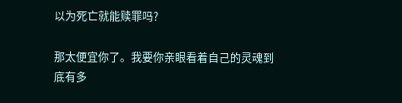以为死亡就能赎罪吗?

那太便宜你了。我要你亲眼看着自己的灵魂到底有多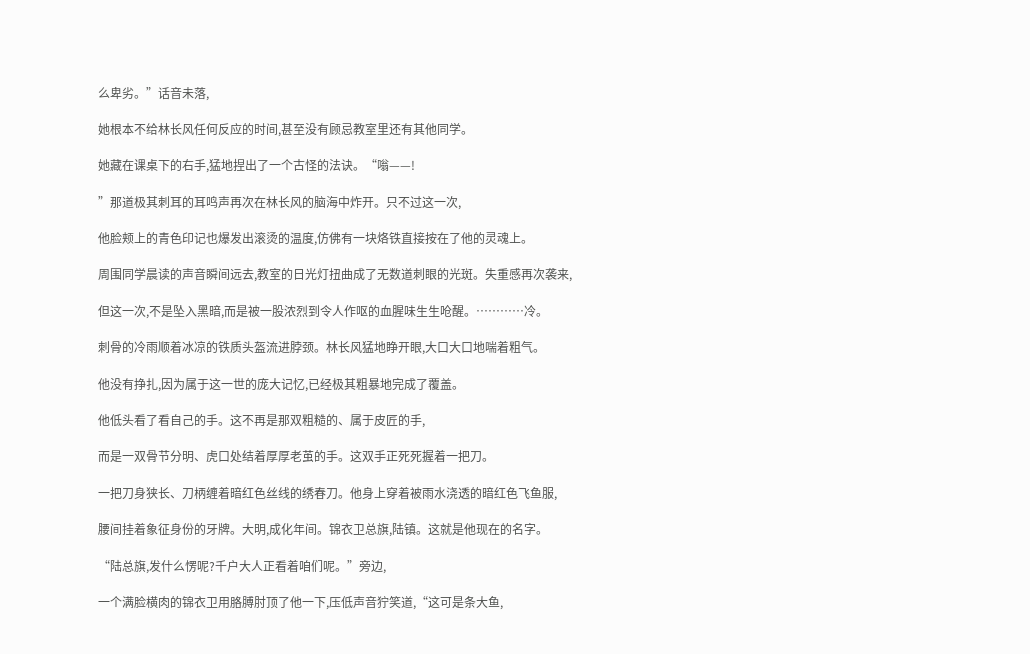么卑劣。”话音未落,

她根本不给林长风任何反应的时间,甚至没有顾忌教室里还有其他同学。

她藏在课桌下的右手,猛地捏出了一个古怪的法诀。“嗡——!

”那道极其刺耳的耳鸣声再次在林长风的脑海中炸开。只不过这一次,

他脸颊上的青色印记也爆发出滚烫的温度,仿佛有一块烙铁直接按在了他的灵魂上。

周围同学晨读的声音瞬间远去,教室的日光灯扭曲成了无数道刺眼的光斑。失重感再次袭来,

但这一次,不是坠入黑暗,而是被一股浓烈到令人作呕的血腥味生生呛醒。…………冷。

刺骨的冷雨顺着冰凉的铁质头盔流进脖颈。林长风猛地睁开眼,大口大口地喘着粗气。

他没有挣扎,因为属于这一世的庞大记忆,已经极其粗暴地完成了覆盖。

他低头看了看自己的手。这不再是那双粗糙的、属于皮匠的手,

而是一双骨节分明、虎口处结着厚厚老茧的手。这双手正死死握着一把刀。

一把刀身狭长、刀柄缠着暗红色丝线的绣春刀。他身上穿着被雨水浇透的暗红色飞鱼服,

腰间挂着象征身份的牙牌。大明,成化年间。锦衣卫总旗,陆镇。这就是他现在的名字。

“陆总旗,发什么愣呢?千户大人正看着咱们呢。”旁边,

一个满脸横肉的锦衣卫用胳膊肘顶了他一下,压低声音狞笑道,“这可是条大鱼,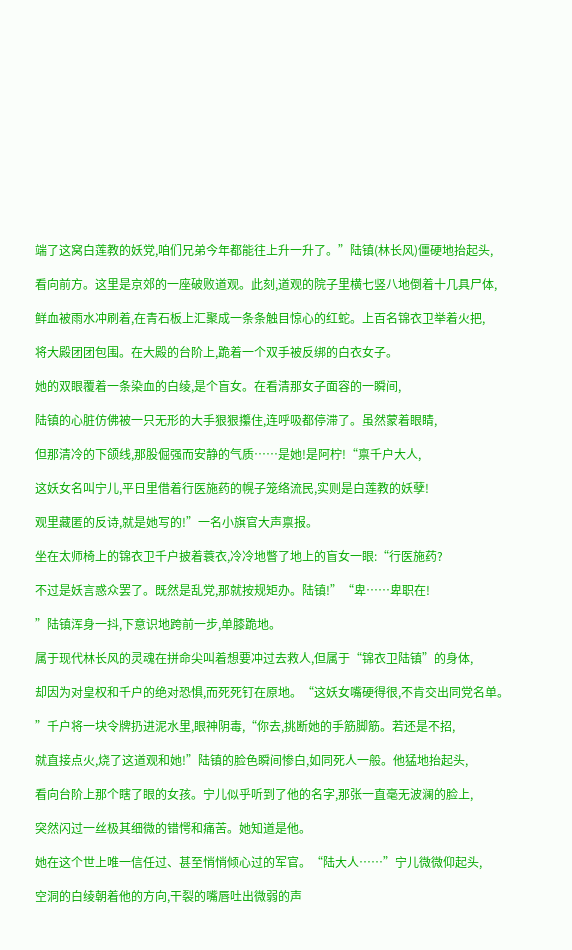端了这窝白莲教的妖党,咱们兄弟今年都能往上升一升了。”陆镇(林长风)僵硬地抬起头,

看向前方。这里是京郊的一座破败道观。此刻,道观的院子里横七竖八地倒着十几具尸体,

鲜血被雨水冲刷着,在青石板上汇聚成一条条触目惊心的红蛇。上百名锦衣卫举着火把,

将大殿团团包围。在大殿的台阶上,跪着一个双手被反绑的白衣女子。

她的双眼覆着一条染血的白绫,是个盲女。在看清那女子面容的一瞬间,

陆镇的心脏仿佛被一只无形的大手狠狠攥住,连呼吸都停滞了。虽然蒙着眼睛,

但那清冷的下颌线,那股倔强而安静的气质……是她!是阿柠!“禀千户大人,

这妖女名叫宁儿,平日里借着行医施药的幌子笼络流民,实则是白莲教的妖孽!

观里藏匿的反诗,就是她写的!”一名小旗官大声禀报。

坐在太师椅上的锦衣卫千户披着蓑衣,冷冷地瞥了地上的盲女一眼:“行医施药?

不过是妖言惑众罢了。既然是乱党,那就按规矩办。陆镇!”“卑……卑职在!

”陆镇浑身一抖,下意识地跨前一步,单膝跪地。

属于现代林长风的灵魂在拼命尖叫着想要冲过去救人,但属于“锦衣卫陆镇”的身体,

却因为对皇权和千户的绝对恐惧,而死死钉在原地。“这妖女嘴硬得很,不肯交出同党名单。

”千户将一块令牌扔进泥水里,眼神阴毒,“你去,挑断她的手筋脚筋。若还是不招,

就直接点火,烧了这道观和她!”陆镇的脸色瞬间惨白,如同死人一般。他猛地抬起头,

看向台阶上那个瞎了眼的女孩。宁儿似乎听到了他的名字,那张一直毫无波澜的脸上,

突然闪过一丝极其细微的错愕和痛苦。她知道是他。

她在这个世上唯一信任过、甚至悄悄倾心过的军官。“陆大人……”宁儿微微仰起头,

空洞的白绫朝着他的方向,干裂的嘴唇吐出微弱的声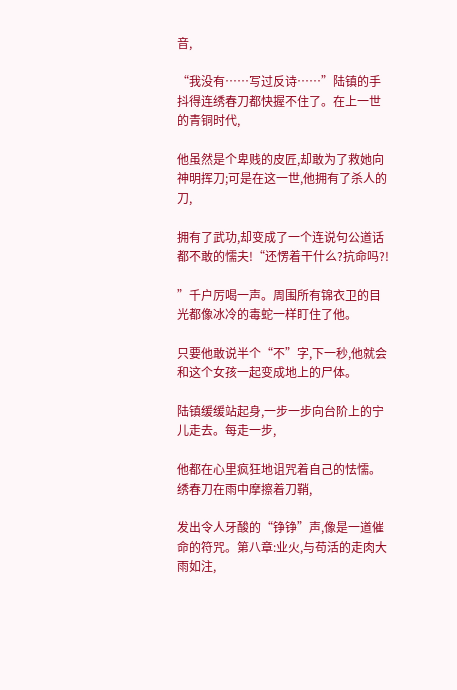音,

“我没有……写过反诗……”陆镇的手抖得连绣春刀都快握不住了。在上一世的青铜时代,

他虽然是个卑贱的皮匠,却敢为了救她向神明挥刀;可是在这一世,他拥有了杀人的刀,

拥有了武功,却变成了一个连说句公道话都不敢的懦夫!“还愣着干什么?抗命吗?!

”千户厉喝一声。周围所有锦衣卫的目光都像冰冷的毒蛇一样盯住了他。

只要他敢说半个“不”字,下一秒,他就会和这个女孩一起变成地上的尸体。

陆镇缓缓站起身,一步一步向台阶上的宁儿走去。每走一步,

他都在心里疯狂地诅咒着自己的怯懦。绣春刀在雨中摩擦着刀鞘,

发出令人牙酸的“铮铮”声,像是一道催命的符咒。第八章:业火,与苟活的走肉大雨如注,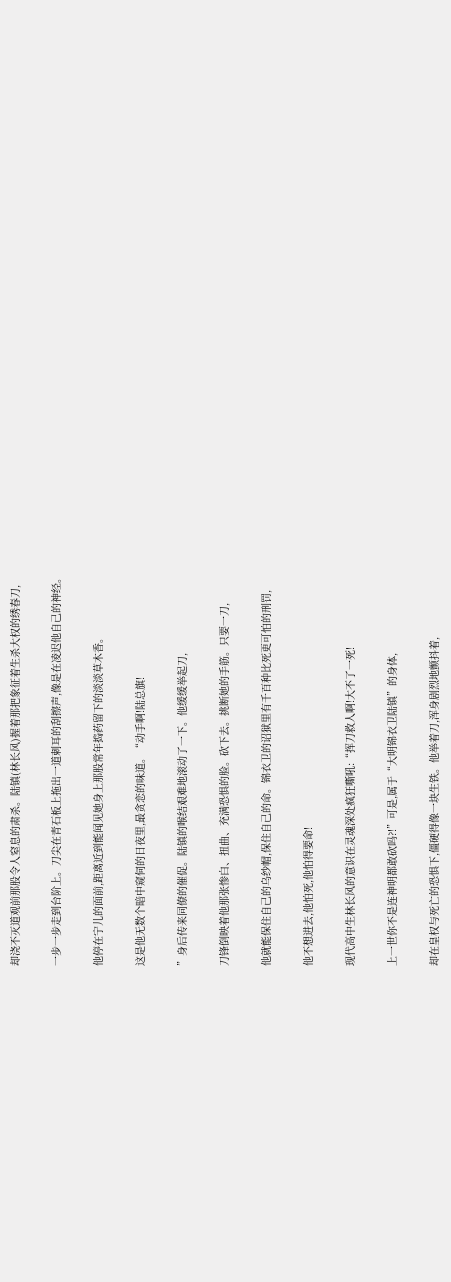却浇不灭道观前那股令人窒息的肃杀。陆镇(林长风)握着那把象征着生杀大权的绣春刀,

一步一步走到台阶上。刀尖在青石板上拖出一道刺耳的刮擦声,像是在凌迟他自己的神经。

他停在宁儿的面前,距离近到能闻见她身上那股常年捣药留下的淡淡草木香。

这是他无数个暗中窥伺的日夜里,最贪恋的味道。“动手啊!陆总旗!

”身后传来同僚的催促。陆镇的喉结艰难地滚动了一下。他缓缓举起刀,

刀锋倒映着他那张惨白、扭曲、充满恐惧的脸。砍下去。挑断她的手筋。只要一刀,

他就能保住自己的乌纱帽,保住自己的命。锦衣卫的诏狱里有千百种比死更可怕的刑罚,

他不想进去,他怕死,他怕得要命!

现代高中生林长风的意识在灵魂深处疯狂嘶吼:“挥刀救人啊!大不了一死!

上一世你不是连神明都敢砍吗?!”可是,属于“大明锦衣卫陆镇”的身体,

却在皇权与死亡的恐惧下,僵硬得像一块生铁。他举着刀,浑身剧烈地颤抖着,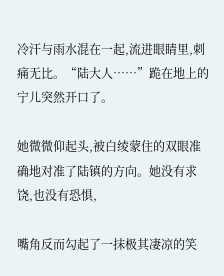冷汗与雨水混在一起,流进眼睛里,刺痛无比。“陆大人……”跪在地上的宁儿突然开口了。

她微微仰起头,被白绫蒙住的双眼准确地对准了陆镇的方向。她没有求饶,也没有恐惧,

嘴角反而勾起了一抹极其凄凉的笑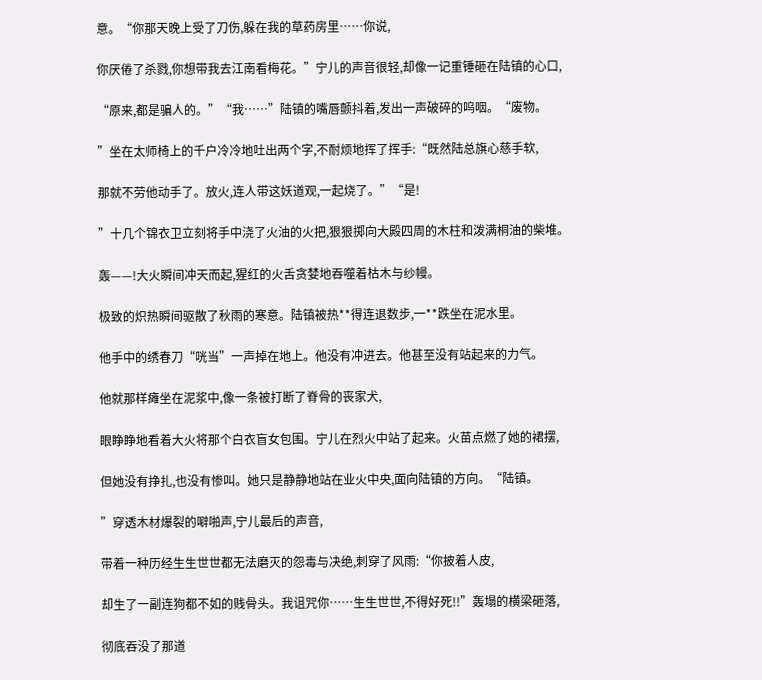意。“你那天晚上受了刀伤,躲在我的草药房里……你说,

你厌倦了杀戮,你想带我去江南看梅花。”宁儿的声音很轻,却像一记重锤砸在陆镇的心口,

“原来,都是骗人的。”“我……”陆镇的嘴唇颤抖着,发出一声破碎的呜咽。“废物。

”坐在太师椅上的千户冷冷地吐出两个字,不耐烦地挥了挥手:“既然陆总旗心慈手软,

那就不劳他动手了。放火,连人带这妖道观,一起烧了。”“是!

”十几个锦衣卫立刻将手中浇了火油的火把,狠狠掷向大殿四周的木柱和泼满桐油的柴堆。

轰——!大火瞬间冲天而起,猩红的火舌贪婪地吞噬着枯木与纱幔。

极致的炽热瞬间驱散了秋雨的寒意。陆镇被热**得连退数步,一**跌坐在泥水里。

他手中的绣春刀“咣当”一声掉在地上。他没有冲进去。他甚至没有站起来的力气。

他就那样瘫坐在泥浆中,像一条被打断了脊骨的丧家犬,

眼睁睁地看着大火将那个白衣盲女包围。宁儿在烈火中站了起来。火苗点燃了她的裙摆,

但她没有挣扎,也没有惨叫。她只是静静地站在业火中央,面向陆镇的方向。“陆镇。

”穿透木材爆裂的噼啪声,宁儿最后的声音,

带着一种历经生生世世都无法磨灭的怨毒与决绝,刺穿了风雨:“你披着人皮,

却生了一副连狗都不如的贱骨头。我诅咒你……生生世世,不得好死!!”轰塌的横梁砸落,

彻底吞没了那道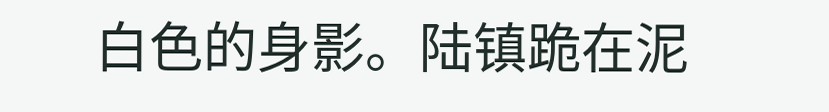白色的身影。陆镇跪在泥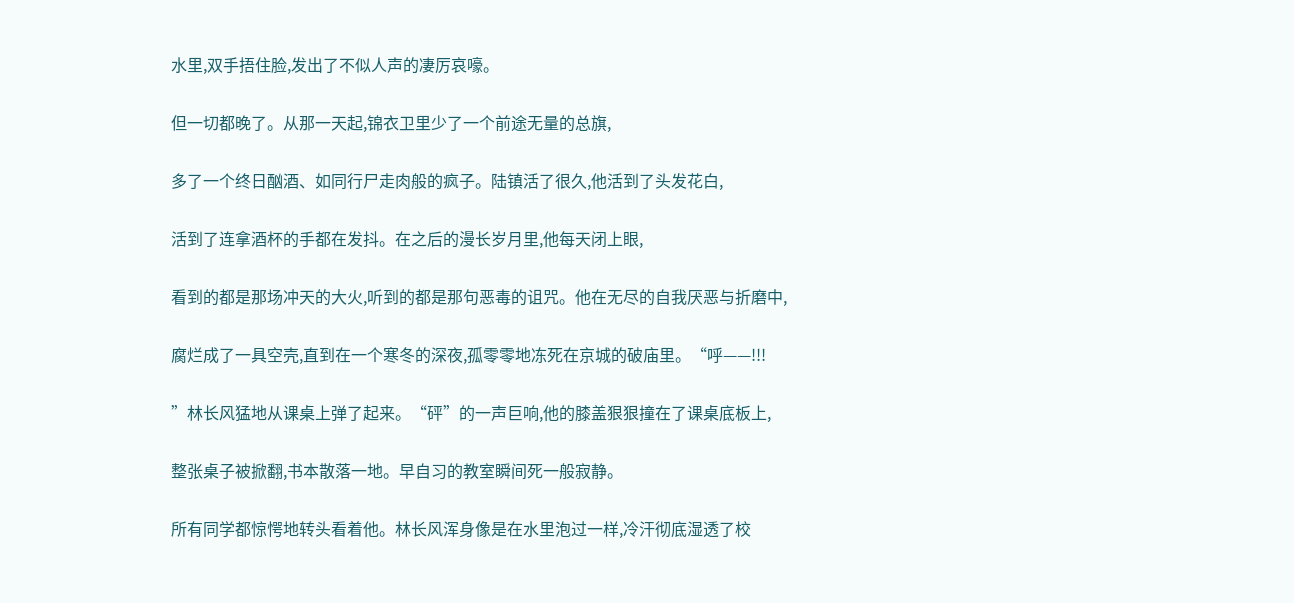水里,双手捂住脸,发出了不似人声的凄厉哀嚎。

但一切都晚了。从那一天起,锦衣卫里少了一个前途无量的总旗,

多了一个终日酗酒、如同行尸走肉般的疯子。陆镇活了很久,他活到了头发花白,

活到了连拿酒杯的手都在发抖。在之后的漫长岁月里,他每天闭上眼,

看到的都是那场冲天的大火,听到的都是那句恶毒的诅咒。他在无尽的自我厌恶与折磨中,

腐烂成了一具空壳,直到在一个寒冬的深夜,孤零零地冻死在京城的破庙里。“呼——!!!

”林长风猛地从课桌上弹了起来。“砰”的一声巨响,他的膝盖狠狠撞在了课桌底板上,

整张桌子被掀翻,书本散落一地。早自习的教室瞬间死一般寂静。

所有同学都惊愕地转头看着他。林长风浑身像是在水里泡过一样,冷汗彻底湿透了校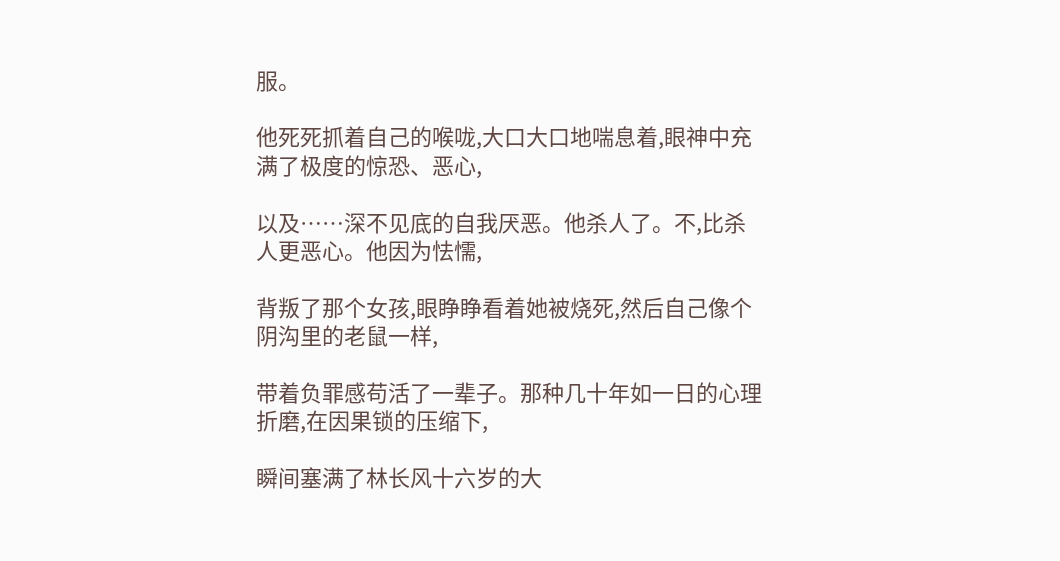服。

他死死抓着自己的喉咙,大口大口地喘息着,眼神中充满了极度的惊恐、恶心,

以及……深不见底的自我厌恶。他杀人了。不,比杀人更恶心。他因为怯懦,

背叛了那个女孩,眼睁睁看着她被烧死,然后自己像个阴沟里的老鼠一样,

带着负罪感苟活了一辈子。那种几十年如一日的心理折磨,在因果锁的压缩下,

瞬间塞满了林长风十六岁的大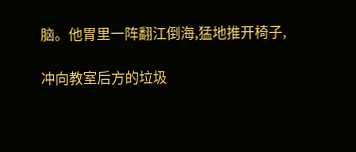脑。他胃里一阵翻江倒海,猛地推开椅子,

冲向教室后方的垃圾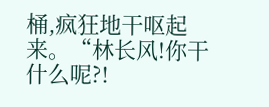桶,疯狂地干呕起来。“林长风!你干什么呢?!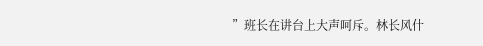”班长在讲台上大声呵斥。林长风什